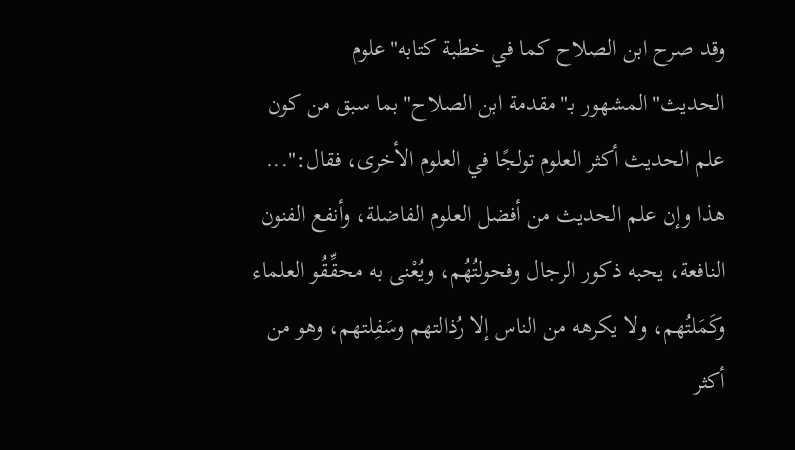وقد صرح ابن الصلاح كما في خطبة كتابه"علوم الحديث"المشهور بـ"مقدمة ابن الصلاح"بما سبق من كون علم الحديث أكثر العلوم تولجًا في العلوم الأخرى، فقال:"... هذا وإن علم الحديث من أفضل العلوم الفاضلة، وأنفع الفنون النافعة، يحبه ذكور الرجال وفحولتُهُم، ويُعْنى به محقِّقُو العلماء وكَمَلتُهم، ولا يكرهه من الناس إلا رُذالتهم وسَفِلتهم، وهو من أكثر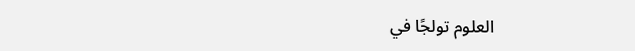العلوم تولجًا في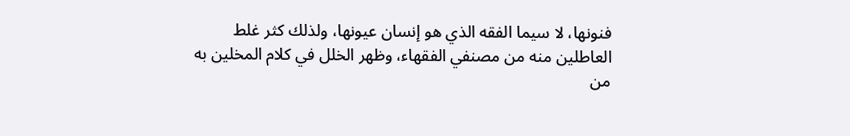فنونها، لا سيما الفقه الذي هو إنسان عيونها، ولذلك كثر غلط العاطلين منه من مصنفي الفقهاء، وظهر الخلل في كلام المخلين به من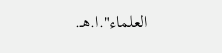العلماء".ا.هـ.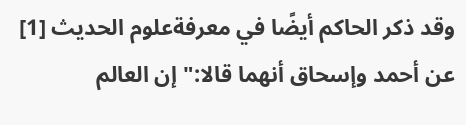وقد ذكر الحاكم أيضًا في معرفةعلوم الحديث [1] عن أحمد وإسحاق أنهما قالا:"إن العالم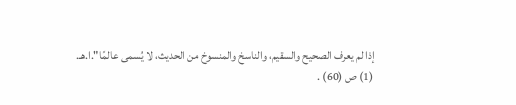إذا لم يعرف الصحيح والسقيم، والناسخ والمنسوخ من الحديث، لا يُسمى عالمًا".ا.هـ.
(1) ص (60) .